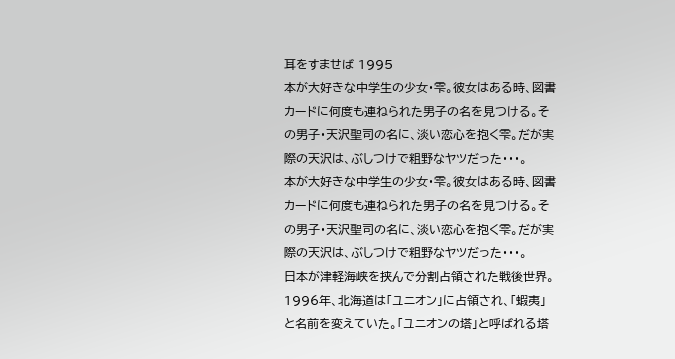耳をすませば 1995
本が大好きな中学生の少女・雫。彼女はある時、図書カードに何度も連ねられた男子の名を見つける。その男子・天沢聖司の名に、淡い恋心を抱く雫。だが実際の天沢は、ぶしつけで粗野なヤツだった・・・。
本が大好きな中学生の少女・雫。彼女はある時、図書カードに何度も連ねられた男子の名を見つける。その男子・天沢聖司の名に、淡い恋心を抱く雫。だが実際の天沢は、ぶしつけで粗野なヤツだった・・・。
日本が津軽海峡を挟んで分割占領された戦後世界。 1996年、北海道は「ユニオン」に占領され、「蝦夷」と名前を変えていた。「ユニオンの塔」と呼ばれる塔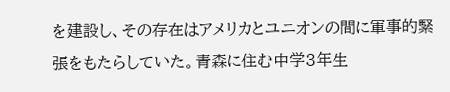を建設し、その存在はアメリカとユニオンの間に軍事的緊張をもたらしていた。青森に住む中学3年生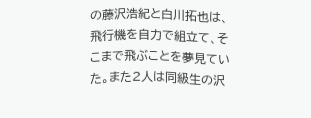の藤沢浩紀と白川拓也は、飛行機を自力で組立て、そこまで飛ぶことを夢見ていた。また2人は同級生の沢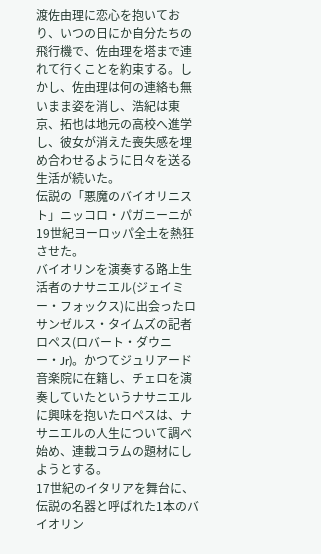渡佐由理に恋心を抱いており、いつの日にか自分たちの飛行機で、佐由理を塔まで連れて行くことを約束する。しかし、佐由理は何の連絡も無いまま姿を消し、浩紀は東京、拓也は地元の高校へ進学し、彼女が消えた喪失感を埋め合わせるように日々を送る生活が続いた。
伝説の「悪魔のバイオリニスト」ニッコロ・パガニーニが19世紀ヨーロッパ全土を熱狂させた。
バイオリンを演奏する路上生活者のナサニエル(ジェイミー・フォックス)に出会ったロサンゼルス・タイムズの記者ロペス(ロバート・ダウニー・Jr)。かつてジュリアード音楽院に在籍し、チェロを演奏していたというナサニエルに興味を抱いたロペスは、ナサニエルの人生について調べ始め、連載コラムの題材にしようとする。
17世紀のイタリアを舞台に、伝説の名器と呼ばれた1本のバイオリン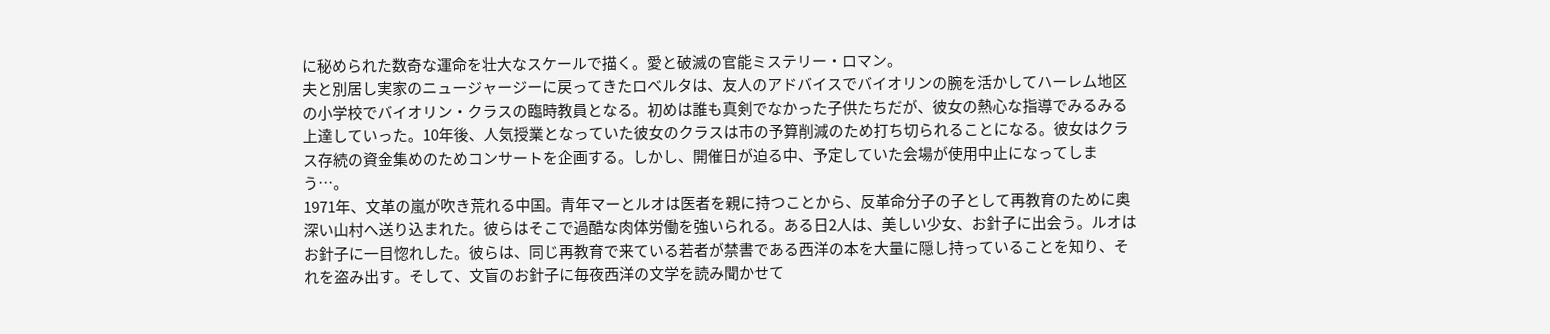に秘められた数奇な運命を壮大なスケールで描く。愛と破滅の官能ミステリー・ロマン。
夫と別居し実家のニュージャージーに戻ってきたロベルタは、友人のアドバイスでバイオリンの腕を活かしてハーレム地区の小学校でバイオリン・クラスの臨時教員となる。初めは誰も真剣でなかった子供たちだが、彼女の熱心な指導でみるみる上達していった。10年後、人気授業となっていた彼女のクラスは市の予算削減のため打ち切られることになる。彼女はクラス存続の資金集めのためコンサートを企画する。しかし、開催日が迫る中、予定していた会場が使用中止になってしまう…。
1971年、文革の嵐が吹き荒れる中国。青年マーとルオは医者を親に持つことから、反革命分子の子として再教育のために奥深い山村へ送り込まれた。彼らはそこで過酷な肉体労働を強いられる。ある日2人は、美しい少女、お針子に出会う。ルオはお針子に一目惚れした。彼らは、同じ再教育で来ている若者が禁書である西洋の本を大量に隠し持っていることを知り、それを盗み出す。そして、文盲のお針子に毎夜西洋の文学を読み聞かせて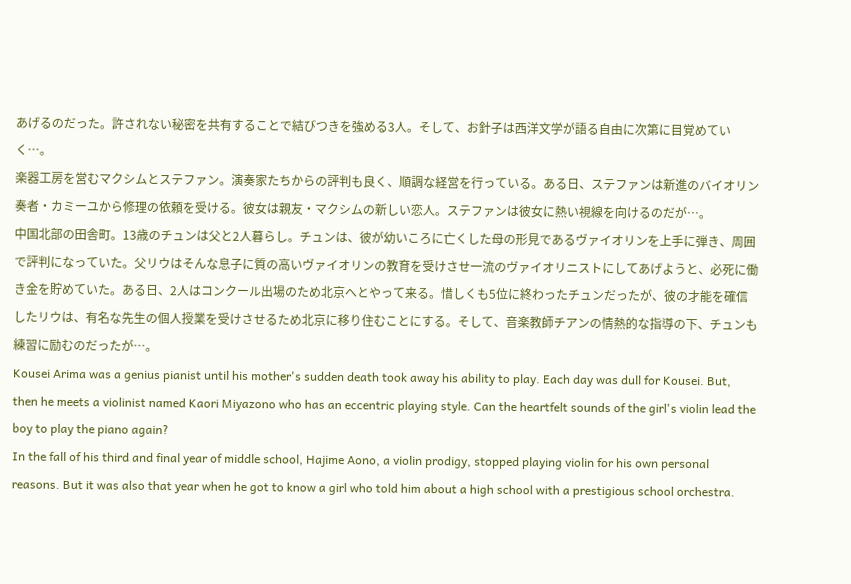あげるのだった。許されない秘密を共有することで結びつきを強める3人。そして、お針子は西洋文学が語る自由に次第に目覚めていく…。
楽器工房を営むマクシムとステファン。演奏家たちからの評判も良く、順調な経営を行っている。ある日、ステファンは新進のバイオリン奏者・カミーユから修理の依頼を受ける。彼女は親友・マクシムの新しい恋人。ステファンは彼女に熱い視線を向けるのだが…。
中国北部の田舎町。13歳のチュンは父と2人暮らし。チュンは、彼が幼いころに亡くした母の形見であるヴァイオリンを上手に弾き、周囲で評判になっていた。父リウはそんな息子に質の高いヴァイオリンの教育を受けさせ一流のヴァイオリニストにしてあげようと、必死に働き金を貯めていた。ある日、2人はコンクール出場のため北京へとやって来る。惜しくも5位に終わったチュンだったが、彼の才能を確信したリウは、有名な先生の個人授業を受けさせるため北京に移り住むことにする。そして、音楽教師チアンの情熱的な指導の下、チュンも練習に励むのだったが…。
Kousei Arima was a genius pianist until his mother's sudden death took away his ability to play. Each day was dull for Kousei. But, then he meets a violinist named Kaori Miyazono who has an eccentric playing style. Can the heartfelt sounds of the girl's violin lead the boy to play the piano again?
In the fall of his third and final year of middle school, Hajime Aono, a violin prodigy, stopped playing violin for his own personal reasons. But it was also that year when he got to know a girl who told him about a high school with a prestigious school orchestra.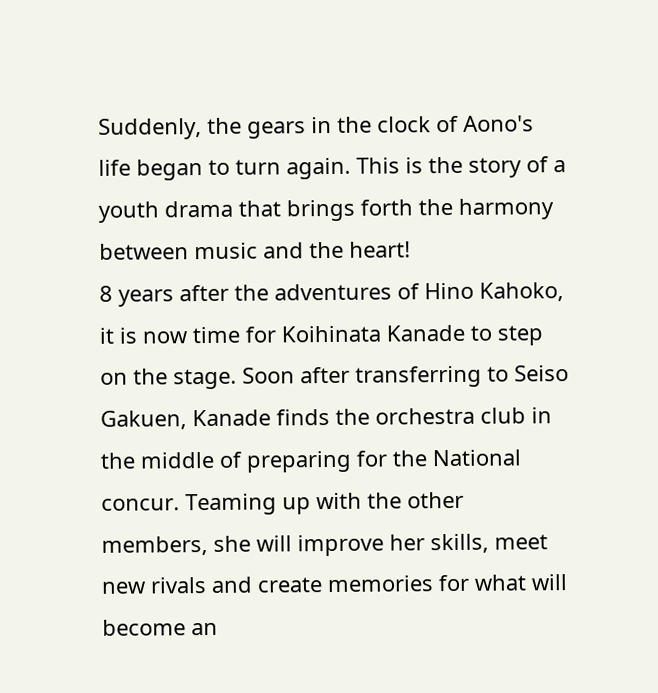Suddenly, the gears in the clock of Aono's life began to turn again. This is the story of a youth drama that brings forth the harmony between music and the heart!
8 years after the adventures of Hino Kahoko, it is now time for Koihinata Kanade to step on the stage. Soon after transferring to Seiso Gakuen, Kanade finds the orchestra club in the middle of preparing for the National concur. Teaming up with the other members, she will improve her skills, meet new rivals and create memories for what will become an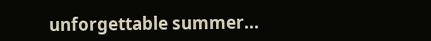unforgettable summer...